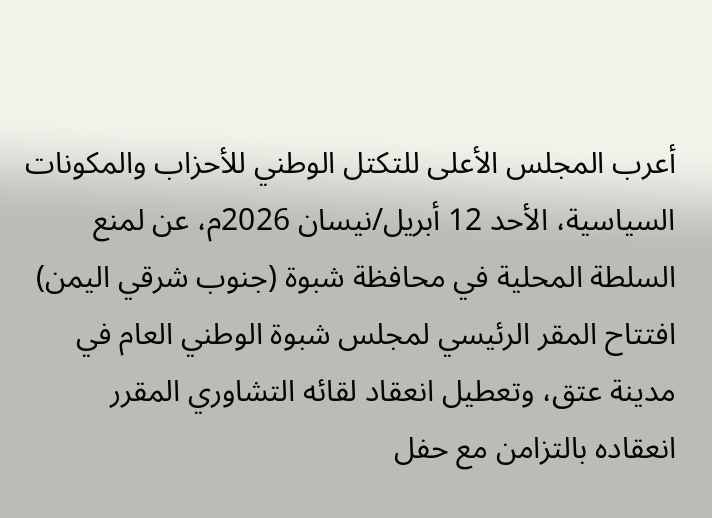أعرب المجلس الأعلى للتكتل الوطني للأحزاب والمكونات السياسية، الأحد 12 أبريل/نيسان 2026م، عن لمنع السلطة المحلية في محافظة شبوة (جنوب شرقي اليمن) افتتاح المقر الرئيسي لمجلس شبوة الوطني العام في مدينة عتق، وتعطيل انعقاد لقائه التشاوري المقرر انعقاده بالتزامن مع حفل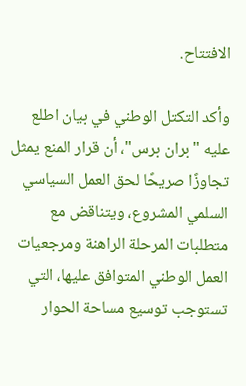الافتتاح.

وأكد التكتل الوطني في بيان اطلع عليه "بران برس"، أن قرار المنع يمثل تجاوزًا صريحًا لحق العمل السياسي السلمي المشروع، ويتناقض مع متطلبات المرحلة الراهنة ومرجعيات العمل الوطني المتوافق عليها، التي تستوجب توسيع مساحة الحوار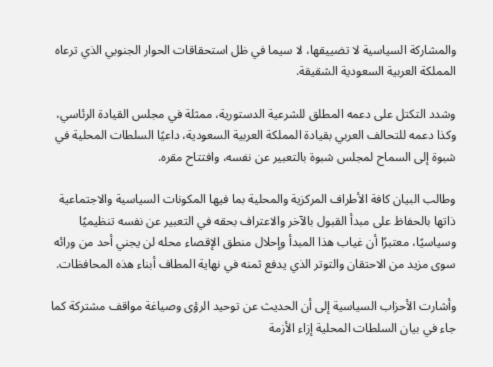والمشاركة السياسية لا تضييقها، لا سيما في ظل استحقاقات الحوار الجنوبي الذي ترعاه المملكة العربية السعودية الشقيقة.

وشدد التكتل على دعمه المطلق للشرعية الدستورية، ممثلة في مجلس القيادة الرئاسي، وكذا دعمه للتحالف العربي بقيادة المملكة العربية السعودية، داعيًا السلطات المحلية في شبوة إلى السماح لمجلس شبوة بالتعبير عن نفسه، وافتتاح مقره.

وطالب البيان كافة الأطراف المركزية والمحلية بما فيها المكونات السياسية والاجتماعية ذاتها بالحفاظ على مبدأ القبول بالآخر والاعتراف بحقه في التعبير عن نفسه تنظيميًا وسياسيًا، معتبرًا أن غياب هذا المبدأ وإحلال منطق الإقصاء محله لن يجني أحد من ورائه سوى مزيد من الاحتقان والتوتر الذي يدفع ثمنه في نهاية المطاف أبناء هذه المحافظات.

وأشارت الأحزاب السياسية إلى أن الحديث عن توحيد الرؤى وصياغة مواقف مشتركة كما جاء في بيان السلطات المحلية إزاء الأزمة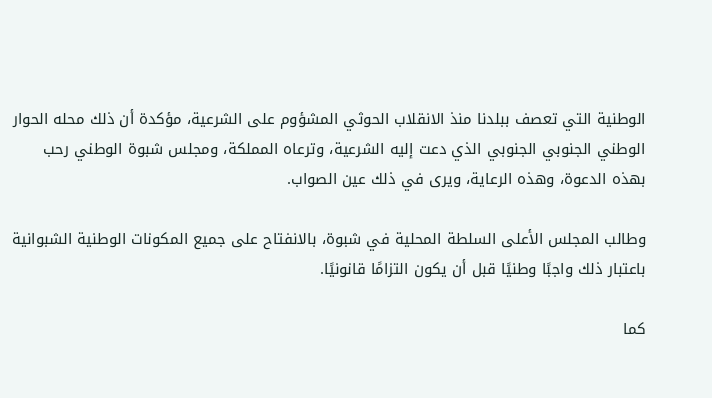الوطنية التي تعصف ببلدنا منذ الانقلاب الحوثي المشؤوم على الشرعية، مؤكدة أن ذلك محله الحوار الوطني الجنوبي الجنوبي الذي دعت إليه الشرعية، وترعاه المملكة، ومجلس شبوة الوطني رحب بهذه الدعوة، وهذه الرعاية، ويرى في ذلك عين الصواب.

وطالب المجلس الأعلى السلطة المحلية في شبوة، بالانفتاح على جميع المكونات الوطنية الشبوانية باعتبار ذلك واجبًا وطنيًا قبل أن يكون التزامًا قانونيًا.

كما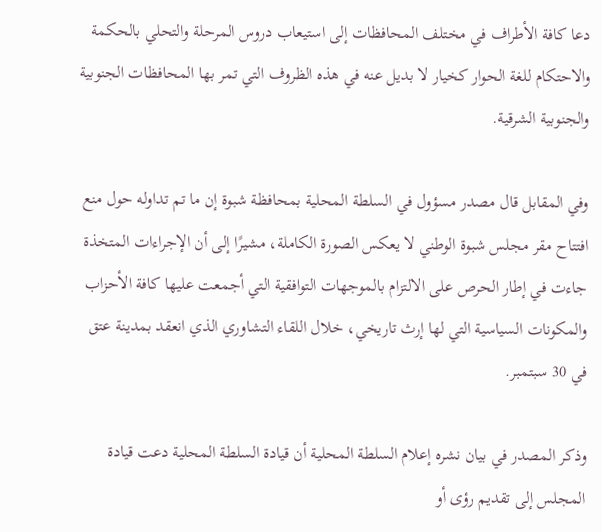دعا كافة الأطراف في مختلف المحافظات إلى استيعاب دروس المرحلة والتحلي بالحكمة والاحتكام للغة الحوار كخيار لا بديل عنه في هذه الظروف التي تمر بها المحافظات الجنوبية والجنوبية الشرقية.

وفي المقابل قال مصدر مسؤول في السلطة المحلية بمحافظة شبوة إن ما تم تداوله حول منع افتتاح مقر مجلس شبوة الوطني لا يعكس الصورة الكاملة، مشيرًا إلى أن الإجراءات المتخذة جاءت في إطار الحرص على الالتزام بالموجهات التوافقية التي أجمعت عليها كافة الأحزاب والمكونات السياسية التي لها إرث تاريخي، خلال اللقاء التشاوري الذي انعقد بمدينة عتق في 30 سبتمبر.

وذكر المصدر في بيان نشره إعلام السلطة المحلية أن قيادة السلطة المحلية دعت قيادة المجلس إلى تقديم رؤى أو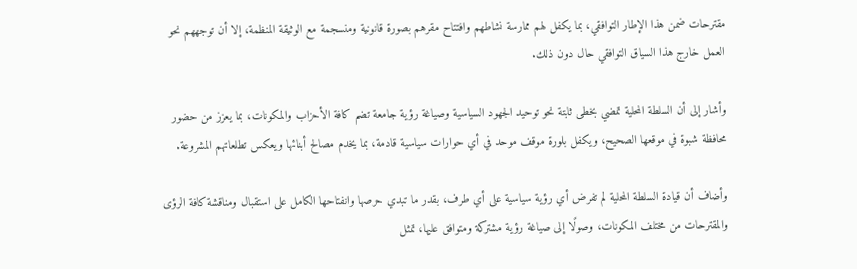مقترحات ضمن هذا الإطار التوافقي، بما يكفل لهم ممارسة نشاطهم وافتتاح مقرهم بصورة قانونية ومنسجمة مع الوثيقة المنظمة، إلا أن توجههم نحو العمل خارج هذا السياق التوافقي حال دون ذلك.

وأشار إلى أن السلطة المحلية تمضي بخطى ثابتة نحو توحيد الجهود السياسية وصياغة رؤية جامعة تضم كافة الأحزاب والمكونات، بما يعزز من حضور محافظة شبوة في موقعها الصحيح، ويكفل بلورة موقف موحد في أي حوارات سياسية قادمة، بما يخدم مصالح أبنائها ويعكس تطلعاتهم المشروعة.

وأضاف أن قيادة السلطة المحلية لم تفرض أي رؤية سياسية على أي طرف، بقدر ما تبدي حرصها وانفتاحها الكامل على استقبال ومناقشة كافة الرؤى والمقترحات من مختلف المكونات، وصولًا إلى صياغة رؤية مشتركة ومتوافق عليها، تمثل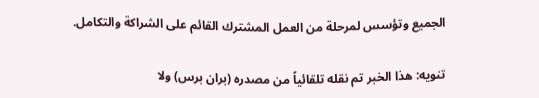الجميع وتؤسس لمرحلة من العمل المشترك القائم على الشراكة والتكامل.

تنويه: هذا الخبر تم نقله تلقائياً من مصدره (بران برس) ولا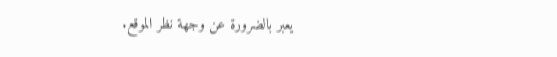يعبر بالضرورة عن وجهة نظر الموقع.